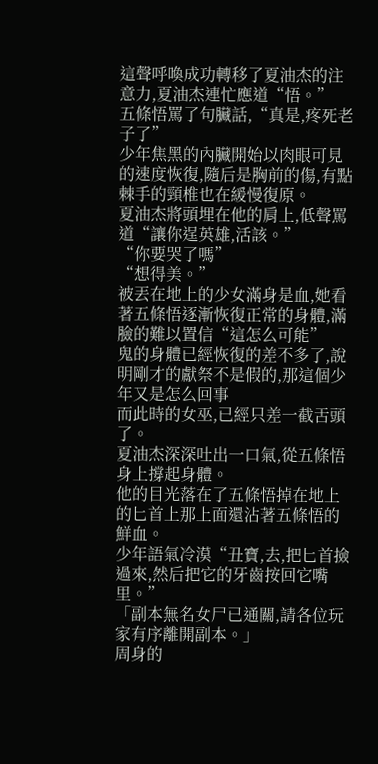這聲呼喚成功轉移了夏油杰的注意力,夏油杰連忙應道“悟。”
五條悟罵了句臟話,“真是,疼死老子了”
少年焦黑的內臟開始以肉眼可見的速度恢復,隨后是胸前的傷,有點棘手的頸椎也在緩慢復原。
夏油杰將頭埋在他的肩上,低聲罵道“讓你逞英雄,活該。”
“你要哭了嗎”
“想得美。”
被丟在地上的少女滿身是血,她看著五條悟逐漸恢復正常的身體,滿臉的難以置信“這怎么可能”
鬼的身體已經恢復的差不多了,說明剛才的獻祭不是假的,那這個少年又是怎么回事
而此時的女巫,已經只差一截舌頭了。
夏油杰深深吐出一口氣,從五條悟身上撐起身體。
他的目光落在了五條悟掉在地上的匕首上那上面還沾著五條悟的鮮血。
少年語氣冷漠“丑寶,去,把匕首撿過來,然后把它的牙齒按回它嘴里。”
「副本無名女尸已通關,請各位玩家有序離開副本。」
周身的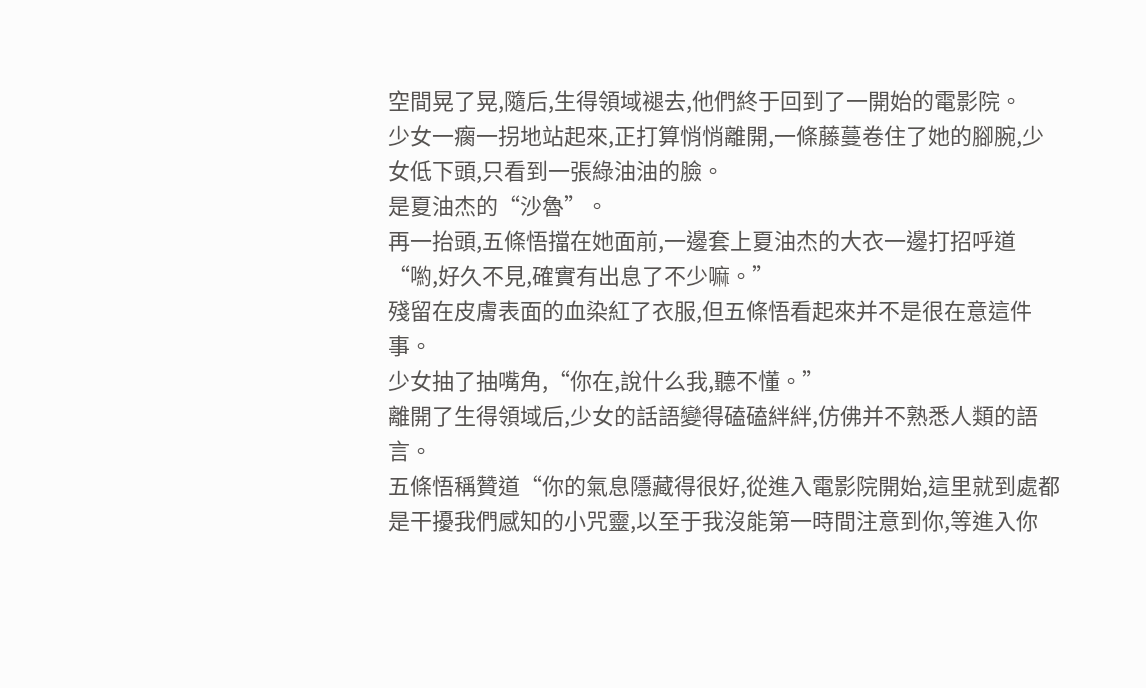空間晃了晃,隨后,生得領域褪去,他們終于回到了一開始的電影院。
少女一瘸一拐地站起來,正打算悄悄離開,一條藤蔓卷住了她的腳腕,少女低下頭,只看到一張綠油油的臉。
是夏油杰的“沙魯”。
再一抬頭,五條悟擋在她面前,一邊套上夏油杰的大衣一邊打招呼道“喲,好久不見,確實有出息了不少嘛。”
殘留在皮膚表面的血染紅了衣服,但五條悟看起來并不是很在意這件事。
少女抽了抽嘴角,“你在,說什么我,聽不懂。”
離開了生得領域后,少女的話語變得磕磕絆絆,仿佛并不熟悉人類的語言。
五條悟稱贊道“你的氣息隱藏得很好,從進入電影院開始,這里就到處都是干擾我們感知的小咒靈,以至于我沒能第一時間注意到你,等進入你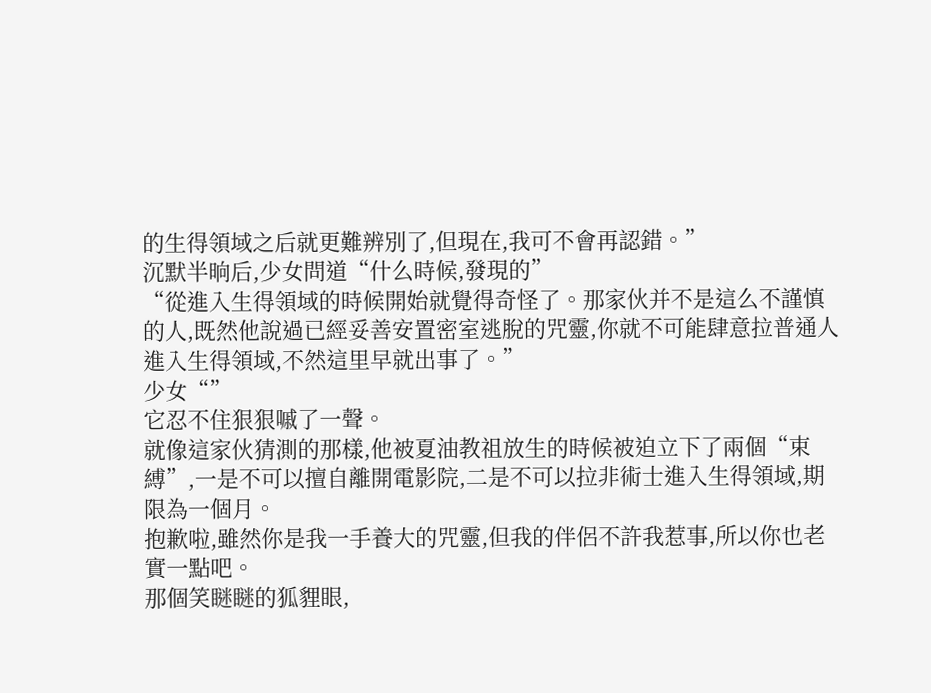的生得領域之后就更難辨別了,但現在,我可不會再認錯。”
沉默半晌后,少女問道“什么時候,發現的”
“從進入生得領域的時候開始就覺得奇怪了。那家伙并不是這么不謹慎的人,既然他說過已經妥善安置密室逃脫的咒靈,你就不可能肆意拉普通人進入生得領域,不然這里早就出事了。”
少女“”
它忍不住狠狠嘁了一聲。
就像這家伙猜測的那樣,他被夏油教祖放生的時候被迫立下了兩個“束縛”,一是不可以擅自離開電影院,二是不可以拉非術士進入生得領域,期限為一個月。
抱歉啦,雖然你是我一手養大的咒靈,但我的伴侶不許我惹事,所以你也老實一點吧。
那個笑瞇瞇的狐貍眼,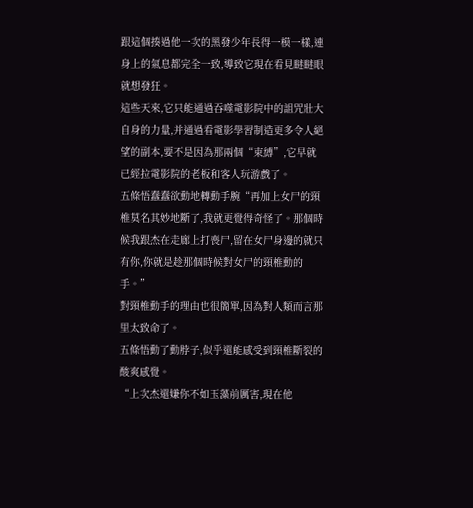跟這個揍過他一次的黑發少年長得一模一樣,連身上的氣息都完全一致,導致它現在看見瞇瞇眼就想發狂。
這些天來,它只能通過吞噬電影院中的詛咒壯大自身的力量,并通過看電影學習制造更多令人絕望的副本,要不是因為那兩個“束縛”,它早就已經拉電影院的老板和客人玩游戲了。
五條悟蠢蠢欲動地轉動手腕“再加上女尸的頸椎莫名其妙地斷了,我就更覺得奇怪了。那個時候我跟杰在走廊上打喪尸,留在女尸身邊的就只有你,你就是趁那個時候對女尸的頸椎動的手。”
對頸椎動手的理由也很簡單,因為對人類而言那里太致命了。
五條悟動了動脖子,似乎還能感受到頸椎斷裂的酸爽感覺。
“上次杰還嫌你不如玉藻前厲害,現在他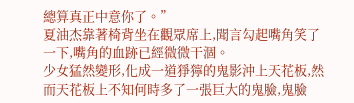總算真正中意你了。”
夏油杰靠著椅背坐在觀眾席上,聞言勾起嘴角笑了一下,嘴角的血跡已經微微干涸。
少女猛然變形,化成一道猙獰的鬼影沖上天花板,然而天花板上不知何時多了一張巨大的鬼臉,鬼臉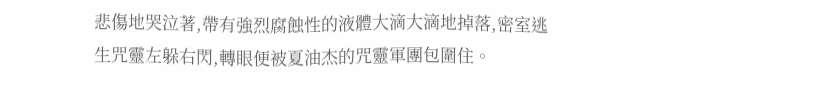悲傷地哭泣著,帶有強烈腐蝕性的液體大滴大滴地掉落,密室逃生咒靈左躲右閃,轉眼便被夏油杰的咒靈軍團包圍住。